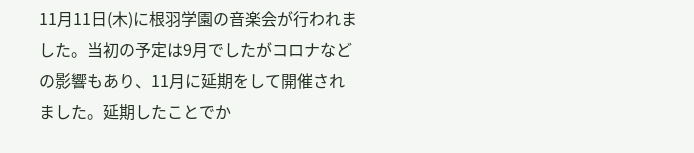11月11日(木)に根羽学園の音楽会が行われました。当初の予定は9月でしたがコロナなどの影響もあり、11月に延期をして開催されました。延期したことでか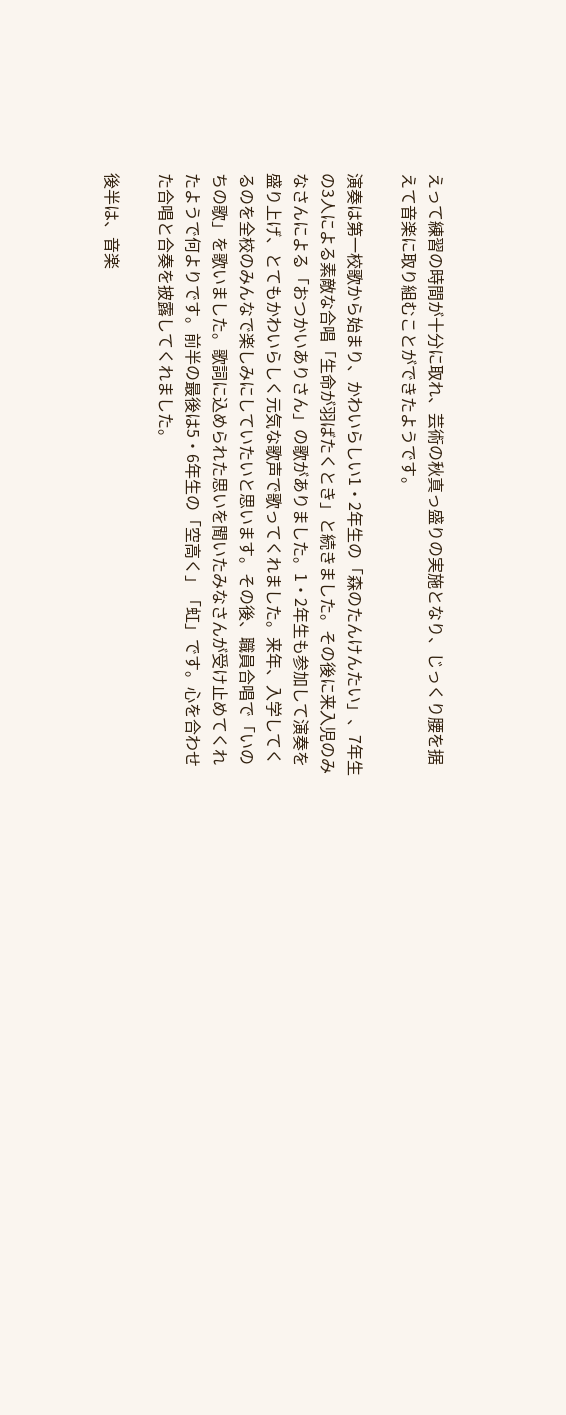えって練習の時間が十分に取れ、芸術の秋真っ盛りの実施となり、じっくり腰を据えて音楽に取り組むことができたようです。

演奏は第一校歌から始まり、かわいらしい1・2年生の「森のたんけんたい」、7年生の3人による素敵な合唱「生命が羽ばたくとき」と続きました。その後に来入児のみなさんによる「おつかいありさん」の歌がありました。1・2年生も参加して演奏を盛り上げ、とてもかわいらしく元気な歌声で歌ってくれました。来年、入学してくるのを全校のみんなで楽しみにしていたいと思います。その後、職員合唱で「いのちの歌」を歌いました。歌詞に込められた思いを聞いたみなさんが受け止めてくれたようで何よりです。前半の最後は5・6年生の「空高く」「虹」です。心を合わせた合唱と合奏を披露してくれました。

後半は、音楽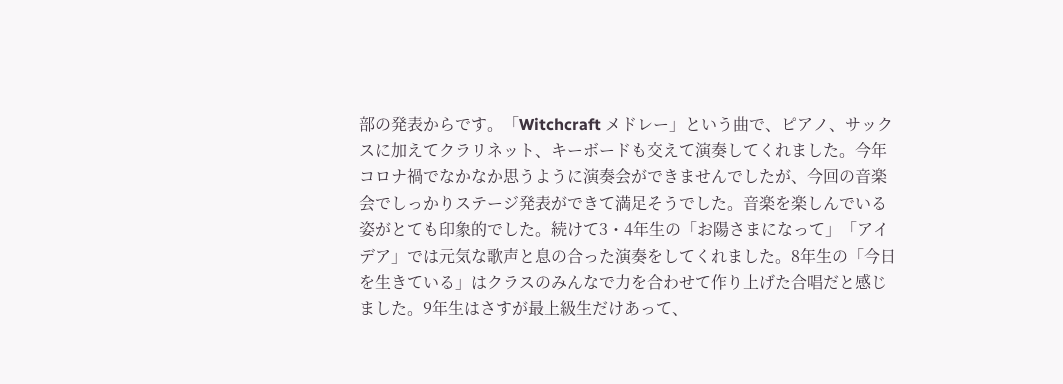部の発表からです。「Witchcraft メドレー」という曲で、ピアノ、サックスに加えてクラリネット、キーボードも交えて演奏してくれました。今年コロナ禍でなかなか思うように演奏会ができませんでしたが、今回の音楽会でしっかりステージ発表ができて満足そうでした。音楽を楽しんでいる姿がとても印象的でした。続けて3・4年生の「お陽さまになって」「アイデア」では元気な歌声と息の合った演奏をしてくれました。8年生の「今日を生きている」はクラスのみんなで力を合わせて作り上げた合唱だと感じました。9年生はさすが最上級生だけあって、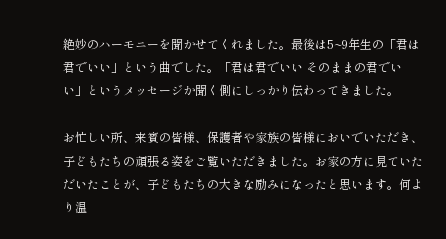絶妙のハーモニーを聞かせてくれました。最後は5~9年生の「君は君でいい」という曲でした。「君は君でいい そのままの君でいい」というメッセージか聞く側にしっかり伝わってきました。

お忙しい所、来賓の皆様、保護者や家族の皆様においでいただき、子どもたちの頑張る姿をご覧いただきました。お家の方に見ていただいたことが、子どもたちの大きな励みになったと思います。何より温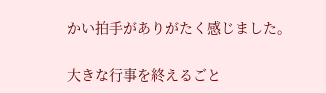かい拍手がありがたく感じました。

大きな行事を終えるごと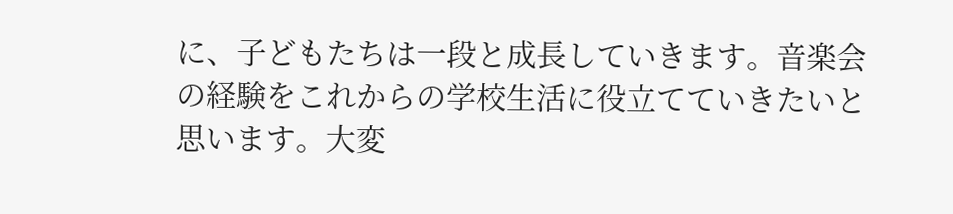に、子どもたちは一段と成長していきます。音楽会の経験をこれからの学校生活に役立てていきたいと思います。大変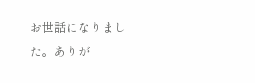お世話になりました。ありが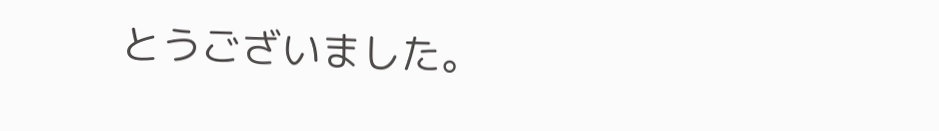とうございました。